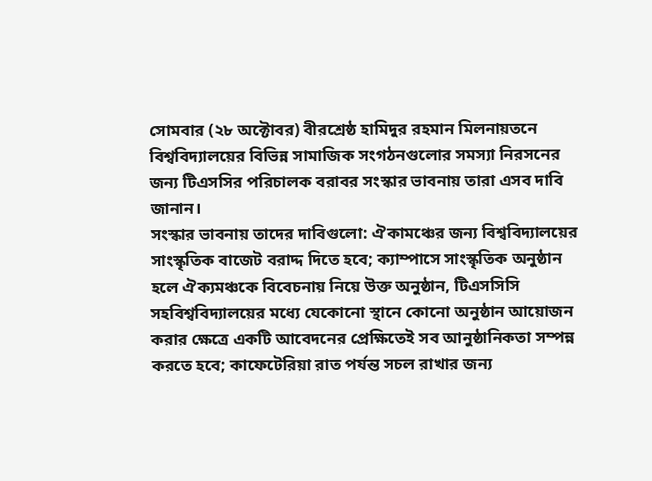সোমবার (২৮ অক্টোবর) বীরশ্রেষ্ঠ হামিদুর রহমান মিলনায়তনে বিশ্ববিদ্যালয়ের বিভিন্ন সামাজিক সংগঠনগুলোর সমস্যা নিরসনের জন্য টিএসসির পরিচালক বরাবর সংস্কার ভাবনায় তারা এসব দাবি জানান।
সংস্কার ভাবনায় তাদের দাবিগুলো: ঐকামঞ্চের জন্য বিশ্ববিদ্যালয়ের সাংস্কৃতিক বাজেট বরাদ্দ দিতে হবে; ক্যাম্পাসে সাংস্কৃতিক অনুষ্ঠান হলে ঐক্যমঞ্চকে বিবেচনায় নিয়ে উক্ত অনুষ্ঠান, টিএসসিসি সহবিশ্ববিদ্যালয়ের মধ্যে যেকোনো স্থানে কোনো অনুষ্ঠান আয়োজন করার ক্ষেত্রে একটি আবেদনের প্রেক্ষিতেই সব আনুষ্ঠানিকতা সম্পন্ন করতে হবে; কাফেটেরিয়া রাত পর্যন্ত সচল রাখার জন্য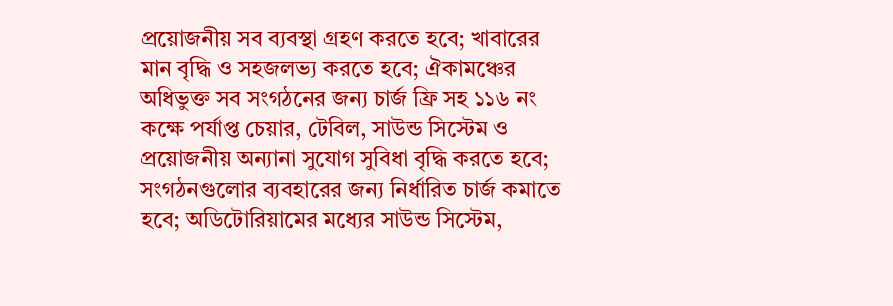প্রয়োজনীয় সব ব্যবস্থা গ্রহণ করতে হবে; খাবারের মান বৃদ্ধি ও সহজলভ্য করতে হবে; ঐকামঞ্চের অধিভুক্ত সব সংগঠনের জন্য চার্জ ফ্রি সহ ১১৬ নং কক্ষে পর্যাপ্ত চেয়ার, টেবিল, সাউন্ড সিস্টেম ও প্রয়োজনীয় অন্যানা সুযোগ সুবিধা বৃদ্ধি করতে হবে; সংগঠনগুলোর ব্যবহারের জন্য নির্ধারিত চার্জ কমাতে হবে; অডিটোরিয়ামের মধ্যের সাউন্ড সিস্টেম,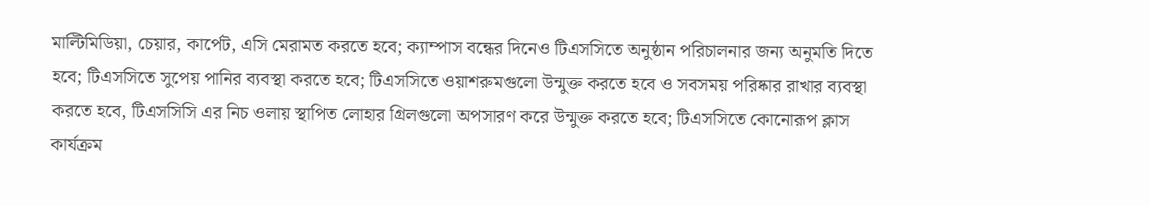মাল্টিমিডিয়া, চেয়ার, কার্পেট, এসি মেরামত করতে হবে; ক্যাম্পাস বন্ধের দিনেও টিএসসিতে অনুষ্ঠান পরিচালনার জন্য অনুমতি দিতে হবে; টিএসসিতে সুপেয় পানির ব্যবস্থা করতে হবে; টিএসসিতে ওয়াশরুমগুলো উন্মুক্ত করতে হবে ও সবসময় পরিষ্কার রাখার ব্যবস্থা করতে হবে, টিএসসিসি এর নিচ ওলায় স্থাপিত লোহার গ্রিলগুলো অপসারণ করে উন্মুক্ত করতে হবে; টিএসসিতে কোনোরূপ ক্লাস কার্যক্রম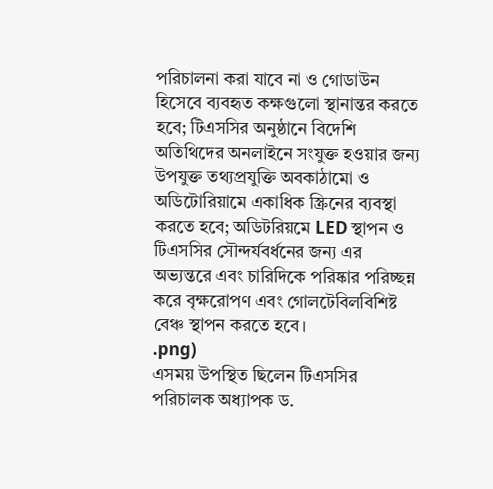পরিচালনা করা যাবে না ও গোডাউন হিসেবে ব্যবহৃত কক্ষগুলো স্থানান্তর করতে হবে; টিএসসির অনুষ্ঠানে বিদেশি অতিথিদের অনলাইনে সংযুক্ত হওয়ার জন্য উপযুক্ত তথ্যপ্রযুক্তি অবকাঠামো ও অডিটোরিয়ামে একাধিক স্ক্রিনের ব্যবস্থা করতে হবে; অডিটরিয়মে LED স্থাপন ও টিএসসির সৌন্দর্যবর্ধনের জন্য এর অভ্যন্তরে এবং চারিদিকে পরিষ্কার পরিচ্ছন্ন করে বৃক্ষরোপণ এবং গোলটেবিলবিশিষ্ট বেঞ্চ স্থাপন করতে হবে।
.png)
এসময় উপস্থিত ছিলেন টিএসসির পরিচালক অধ্যাপক ড.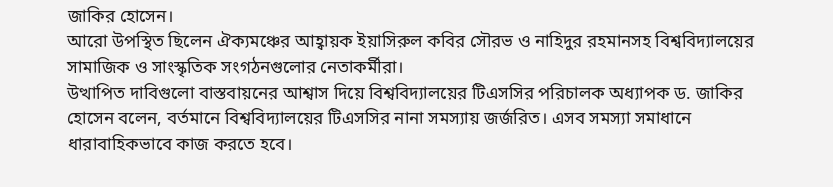জাকির হোসেন।
আরো উপস্থিত ছিলেন ঐক্যমঞ্চের আহ্বায়ক ইয়াসিরুল কবির সৌরভ ও নাহিদুর রহমানসহ বিশ্ববিদ্যালয়ের সামাজিক ও সাংস্কৃতিক সংগঠনগুলোর নেতাকর্মীরা।
উত্থাপিত দাবিগুলো বাস্তবায়নের আশ্বাস দিয়ে বিশ্ববিদ্যালয়ের টিএসসির পরিচালক অধ্যাপক ড. জাকির হোসেন বলেন, বর্তমানে বিশ্ববিদ্যালয়ের টিএসসির নানা সমস্যায় জর্জরিত। এসব সমস্যা সমাধানে ধারাবাহিকভাবে কাজ করতে হবে।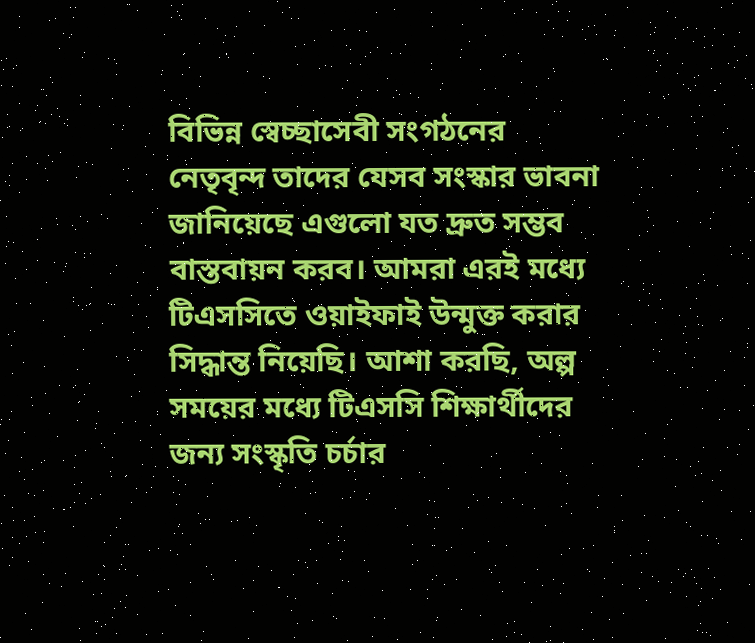বিভিন্ন স্বেচ্ছাসেবী সংগঠনের নেতৃবৃন্দ তাদের যেসব সংস্কার ভাবনা জানিয়েছে এগুলো যত দ্রুত সম্ভব বাস্তবায়ন করব। আমরা এরই মধ্যে টিএসসিতে ওয়াইফাই উন্মুক্ত করার সিদ্ধান্ত নিয়েছি। আশা করছি, অল্প সময়ের মধ্যে টিএসসি শিক্ষার্থীদের জন্য সংস্কৃতি চর্চার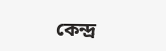কেন্দ্র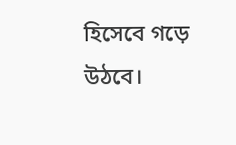হিসেবে গড়ে উঠবে।